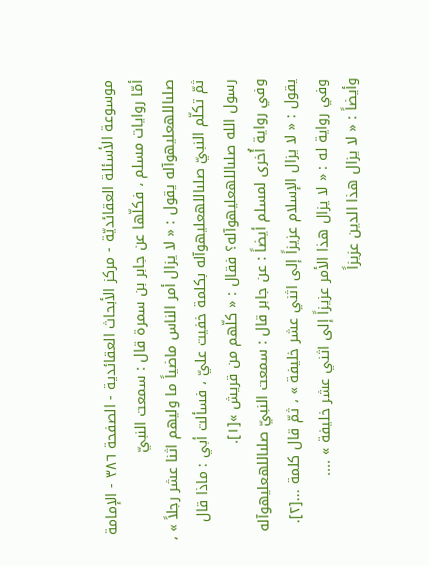موسوعة الأسئلة العقائديّة - مركز الأبحاث العقائدية - الصفحة ٣٨٦ - الإمامة
أمّا روايات مسلم ، فكلّها عن جابر بن سمرة قال : سمعت النبيّ صلىاللهعليهوآله يقول : « لا يزال أمر الناس ماضياً ما وليهم اثنا عشر رجلاً » ، ثمّ تكلّم النبيّ صلىاللهعليهوآله بكلمة خفيت عليّ ، فسألت أبي : ماذا قال رسول الله صلىاللهعليهوآله؟ فقال : « كلّهم من قريش »[١].
وفي رواية أُخرى لمسلم أيضاً : عن جابر قال : سمعت النبيّ صلىاللهعليهوآله يقول : « لا يزال الإسلام عزيزاً إلى اثني عشر خليفة » ، ثمّ قال كلمة ...[٢].
وفي رواية له : « لا يزال هذا الأمر عزيزاً إلى اثني عشر خليفة » ....
وأيضاً : « لا يزال هذا الدين عزيزاً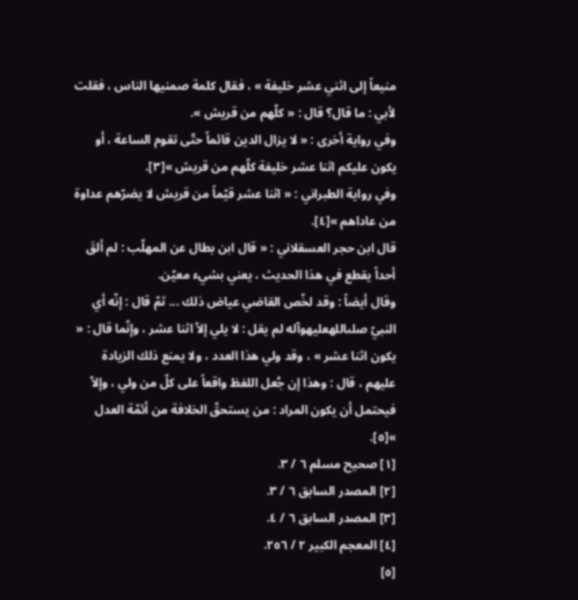منيعاً إلى اثني عشر خليفة » ، فقال كلمة صمنيها الناس ، فقلت لأبي : ما قال؟ قال : « كلّهم من قريش ».
وفي رواية أخرى : « لا يزال الدين قائماً حتّى تقوم الساعة ، أو يكون عليكم اثنا عشر خليفة كلّهم من قريش »[٣].
وفي رواية الطبراني : « اثنا عشر قيّماً من قريش لا يضرّهم عداوة من عاداهم »[٤].
قال ابن حجر العسقلاني : « قال ابن بطال عن المهلّب : لم ألقَ أحداً يقطع في هذا الحديث ، يعني بشيء معيّن.
وقال أيضاً : وقد لخّص القاضي عياض ذلك ... ثمّ قال : إنّه أي النبيّ صلىاللهعليهوآله لم يقل : لا يلي إلاّ اثنا عشر ، وإنّما قال : « يكون اثنا عشر » ، وقد ولي هذا العدد ، ولا يمنع ذلك الزيادة عليهم ، قال : وهذا إن جُعل اللفظ واقعاً على كلّ من ولي ، وإلاّ فيحتمل أن يكون المراد : من يستحقّ الخلافة من أئمّة العدل »[٥].
[١] صحيح مسلم ٦ / ٣.
[٢] المصدر السابق ٦ / ٣.
[٣] المصدر السابق ٦ / ٤.
[٤] المعجم الكبير ٢ / ٢٥٦.
[٥]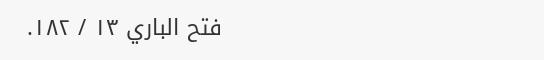فتح الباري ١٣ / ١٨٢.